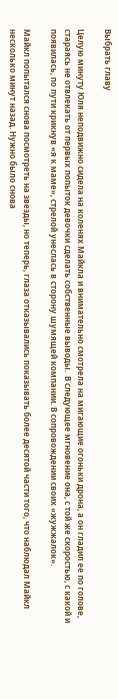Выбрать главу

Целую минуту Юля неподвижно сидела на коленях Майкла и внимательно смотрела на мигающие огоньки дрона, а он гладил ее по голове, стараясь не отвлекать от первых попыток девочки сделать собственные выводы.  В следующее мгновение она, с той же скоростью, с какой и появилась, по пути крикнув «я к маме», стрелой унеслась в сторону шумящей компании. В сопровождении своих «жужжалок».

Майкл попытался снова посмотреть на звезды, но теперь, глаза отказывались показывать более десятой части того, что наблюдал Майкл несколько минут назад. Нужно было снова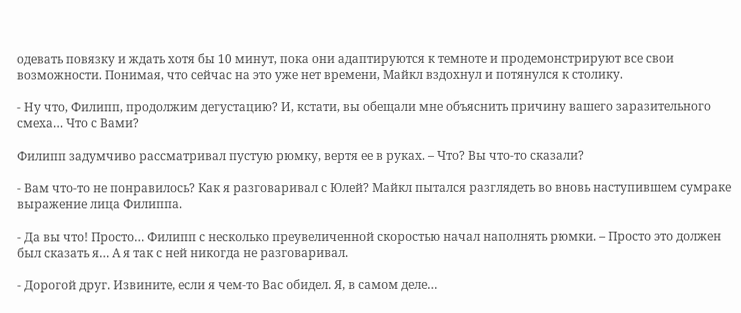одевать повязку и ждать хотя бы 10 минут, пока они адаптируются к темноте и продемонстрируют все свои возможности. Понимая, что сейчас на это уже нет времени, Майкл вздохнул и потянулся к столику.

- Ну что, Филипп, продолжим дегустацию? И, кстати, вы обещали мне объяснить причину вашего заразительного смеха… Что с Вами?

Филипп задумчиво рассматривал пустую рюмку, вертя ее в руках. – Что? Вы что-то сказали?

- Вам что-то не понравилось? Как я разговаривал с Юлей? Майкл пытался разглядеть во вновь наступившем сумраке выражение лица Филиппа.

- Да вы что! Просто… Филипп с несколько преувеличенной скоростью начал наполнять рюмки. – Просто это должен был сказать я… А я так с ней никогда не разговаривал.

- Дорогой друг. Извините, если я чем-то Вас обидел. Я, в самом деле…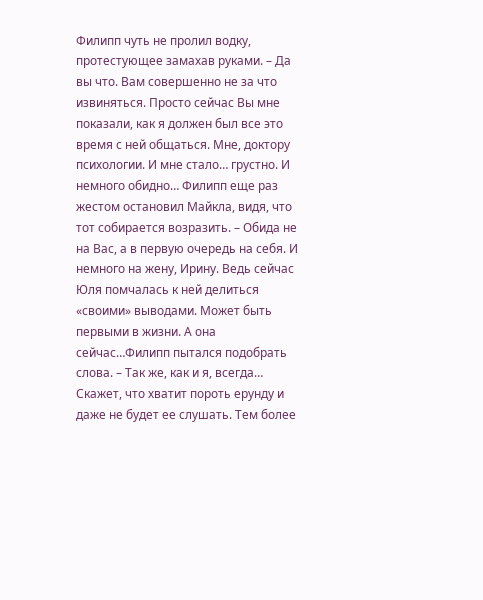Филипп чуть не пролил водку, протестующее замахав руками. – Да вы что. Вам совершенно не за что извиняться. Просто сейчас Вы мне показали, как я должен был все это время с ней общаться. Мне, доктору психологии. И мне стало… грустно. И немного обидно… Филипп еще раз жестом остановил Майкла, видя, что тот собирается возразить. – Обида не на Вас, а в первую очередь на себя. И немного на жену, Ирину. Ведь сейчас Юля помчалась к ней делиться «своими» выводами. Может быть первыми в жизни. А она сейчас…Филипп пытался подобрать слова. – Так же, как и я, всегда… Скажет, что хватит пороть ерунду и даже не будет ее слушать. Тем более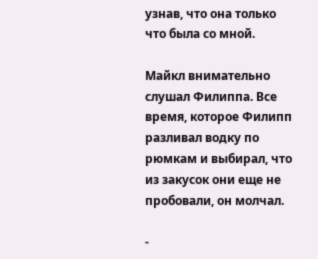узнав, что она только что была со мной.

Майкл внимательно слушал Филиппа. Все время, которое Филипп разливал водку по рюмкам и выбирал, что из закусок они еще не пробовали, он молчал.

-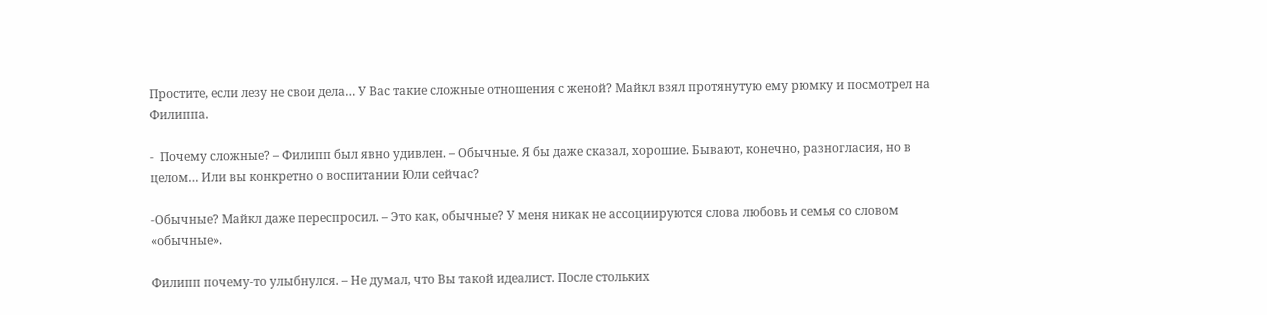Простите, если лезу не свои дела… У Вас такие сложные отношения с женой? Майкл взял протянутую ему рюмку и посмотрел на Филиппа.

-  Почему сложные? – Филипп был явно удивлен. – Обычные. Я бы даже сказал, хорошие. Бывают, конечно, разногласия, но в целом… Или вы конкретно о воспитании Юли сейчас?

-Обычные? Майкл даже переспросил. – Это как, обычные? У меня никак не ассоциируются слова любовь и семья со словом «обычные».

Филипп почему-то улыбнулся. – Не думал, что Вы такой идеалист. После стольких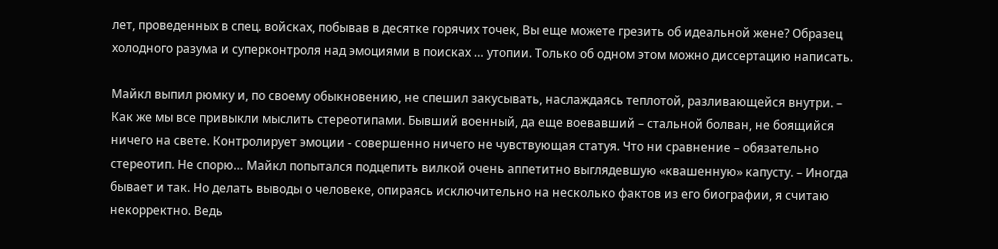лет, проведенных в спец. войсках, побывав в десятке горячих точек, Вы еще можете грезить об идеальной жене? Образец холодного разума и суперконтроля над эмоциями в поисках … утопии. Только об одном этом можно диссертацию написать.

Майкл выпил рюмку и, по своему обыкновению, не спешил закусывать, наслаждаясь теплотой, разливающейся внутри. – Как же мы все привыкли мыслить стереотипами. Бывший военный, да еще воевавший – стальной болван, не боящийся ничего на свете. Контролирует эмоции - совершенно ничего не чувствующая статуя. Что ни сравнение – обязательно стереотип. Не спорю… Майкл попытался подцепить вилкой очень аппетитно выглядевшую «квашенную» капусту. – Иногда бывает и так. Но делать выводы о человеке, опираясь исключительно на несколько фактов из его биографии, я считаю некорректно. Ведь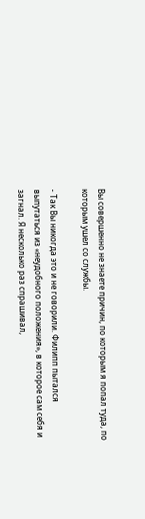Вы совершенно не знаете причин, по которым я попал туда, по которым ушел со службы.

- Так Вы никогда это и не говорили. Филипп пытался выпутаться из «неудобного положения», в которое сам себя и загнал. Я несколько раз спрашивал,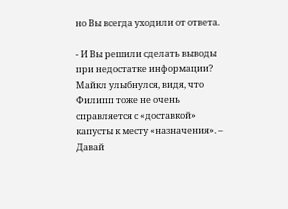но Вы всегда уходили от ответа.

- И Вы решили сделать выводы при недостатке информации? Майкл улыбнулся, видя, что Филипп тоже не очень справляется с «доставкой» капусты к месту «назначения». – Давай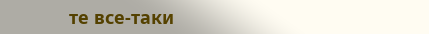те все-таки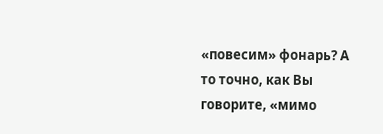«повесим» фонарь? А то точно, как Вы говорите, «мимо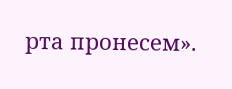рта пронесем».